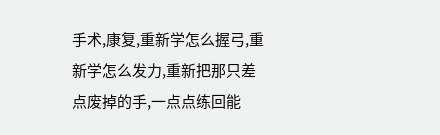手术,康复,重新学怎么握弓,重新学怎么发力,重新把那只差点废掉的手,一点点练回能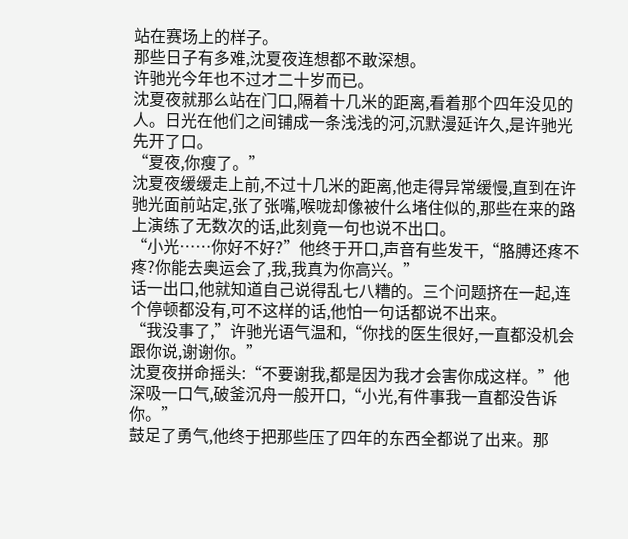站在赛场上的样子。
那些日子有多难,沈夏夜连想都不敢深想。
许驰光今年也不过才二十岁而已。
沈夏夜就那么站在门口,隔着十几米的距离,看着那个四年没见的人。日光在他们之间铺成一条浅浅的河,沉默漫延许久,是许驰光先开了口。
“夏夜,你瘦了。”
沈夏夜缓缓走上前,不过十几米的距离,他走得异常缓慢,直到在许驰光面前站定,张了张嘴,喉咙却像被什么堵住似的,那些在来的路上演练了无数次的话,此刻竟一句也说不出口。
“小光……你好不好?”他终于开口,声音有些发干,“胳膊还疼不疼?你能去奥运会了,我,我真为你高兴。”
话一出口,他就知道自己说得乱七八糟的。三个问题挤在一起,连个停顿都没有,可不这样的话,他怕一句话都说不出来。
“我没事了,”许驰光语气温和,“你找的医生很好,一直都没机会跟你说,谢谢你。”
沈夏夜拼命摇头:“不要谢我,都是因为我才会害你成这样。”他深吸一口气,破釜沉舟一般开口,“小光,有件事我一直都没告诉你。”
鼓足了勇气,他终于把那些压了四年的东西全都说了出来。那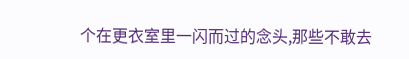个在更衣室里一闪而过的念头,那些不敢去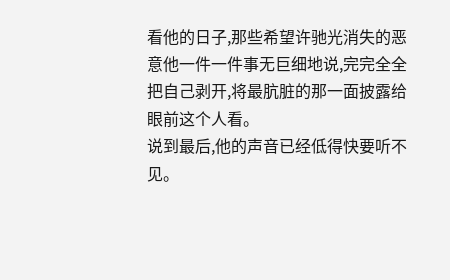看他的日子,那些希望许驰光消失的恶意他一件一件事无巨细地说,完完全全把自己剥开,将最肮脏的那一面披露给眼前这个人看。
说到最后,他的声音已经低得快要听不见。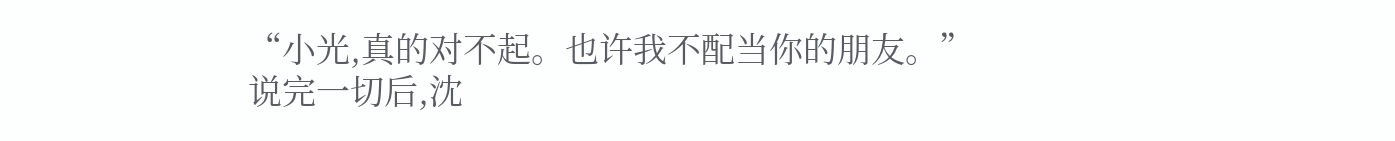“小光,真的对不起。也许我不配当你的朋友。”
说完一切后,沈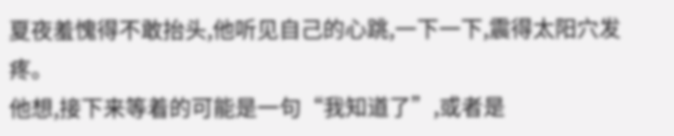夏夜羞愧得不敢抬头,他听见自己的心跳,一下一下,震得太阳穴发疼。
他想,接下来等着的可能是一句“我知道了”,或者是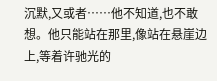沉默,又或者……他不知道,也不敢想。他只能站在那里,像站在悬崖边上,等着许驰光的